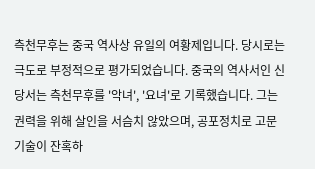측천무후는 중국 역사상 유일의 여황제입니다. 당시로는 극도로 부정적으로 평가되었습니다. 중국의 역사서인 신당서는 측천무후를 '악녀', '요녀'로 기록했습니다. 그는 권력을 위해 살인을 서슴치 않았으며, 공포정치로 고문 기술이 잔혹하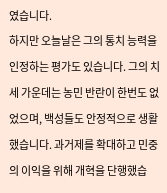였습니다.
하지만 오늘날은 그의 통치 능력을 인정하는 평가도 있습니다. 그의 치세 가운데는 농민 반란이 한번도 없었으며, 백성들도 안정적으로 생활했습니다. 과거제를 확대하고 민중의 이익을 위해 개혁을 단행했습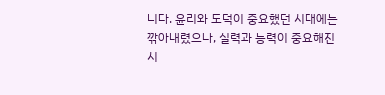니다. 윤리와 도덕이 중요했던 시대에는 깎아내렸으나, 실력과 능력이 중요해진 시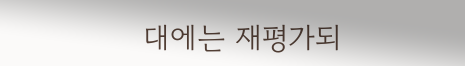대에는 재평가되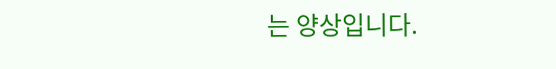는 양상입니다.